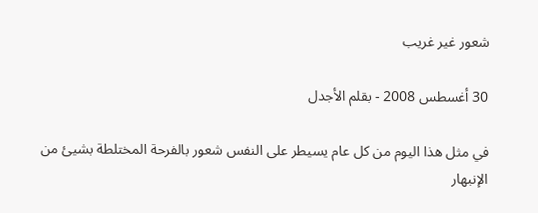شعور غير غريب

30 أغسطس 2008 - بقلم الأجدل

في مثل هذا اليوم من كل عام يسيطر على النفس شعور بالفرحة المختلطة بشيئ من الإنبهار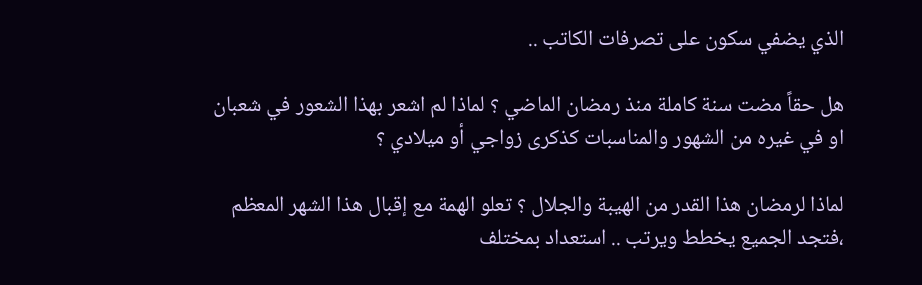الذي يضفي سكون على تصرفات الكاتب ..

هل حقاً مضت سنة كاملة منذ رمضان الماضي ؟ لماذا لم اشعر بهذا الشعور في شعبان او في غيره من الشهور والمناسبات كذكرى زواجي أو ميلادي ؟

لماذا لرمضان هذا القدر من الهيبة والجلال ؟ تعلو الهمة مع إقبال هذا الشهر المعظم ،فتجد الجميع يخطط ويرتب .. استعداد بمختلف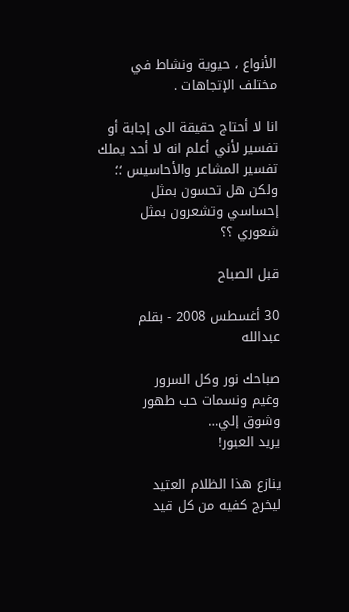الأنواع ، حيوية ونشاط في مختلف الإتجاهات .

انا لا أحتاج حقيقة الى إجابة أو تفسير لأني أعلم انه لا أحد يملك تفسير المشاعر والأحاسيس ؛؛ ولكن هل تحسون بمثل إحساسي وتشعرون بمثل شعوري ؟؟

قبل الصباح

30 أغسطس 2008 - بقلم عبدالله

صباحك نور وكل السرور
وغيم ونسمات حب طهور
وشوق إلي…
يريد العبور!

ينازع هذا الظلام العتيد
ليخرج كفيه من كل قيد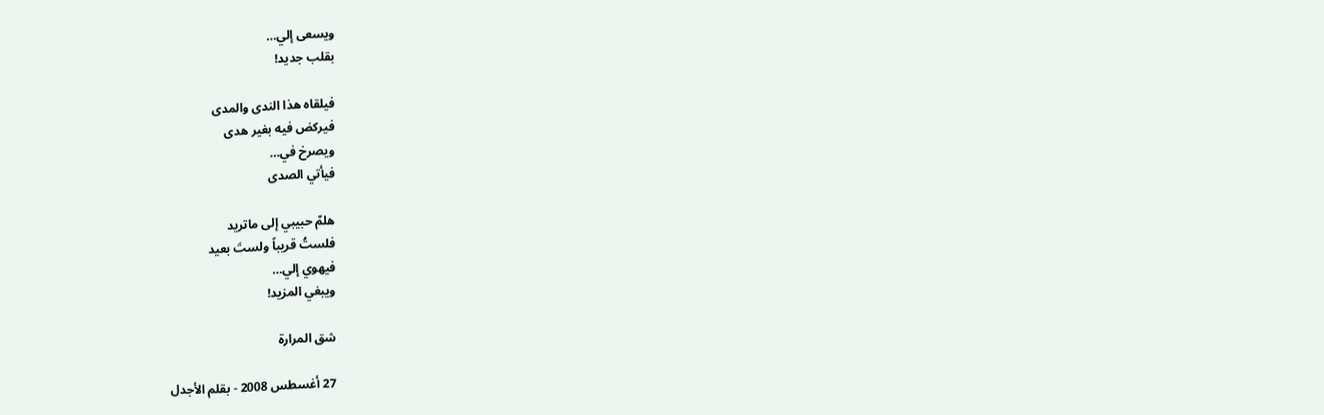ويسعى إلي…
بقلب جديد!

فيلقاه هذا الندى والمدى
فيركض فيه بغير هدى
ويصرخ في…
فيأتي الصدى

هلمّ حبيبي إلى ماتريد
فلستُ قريباً ولستَ بعيد
فيهوي إلي…
ويبغي المزيد!

شق المرارة

27 أغسطس 2008 - بقلم الأجدل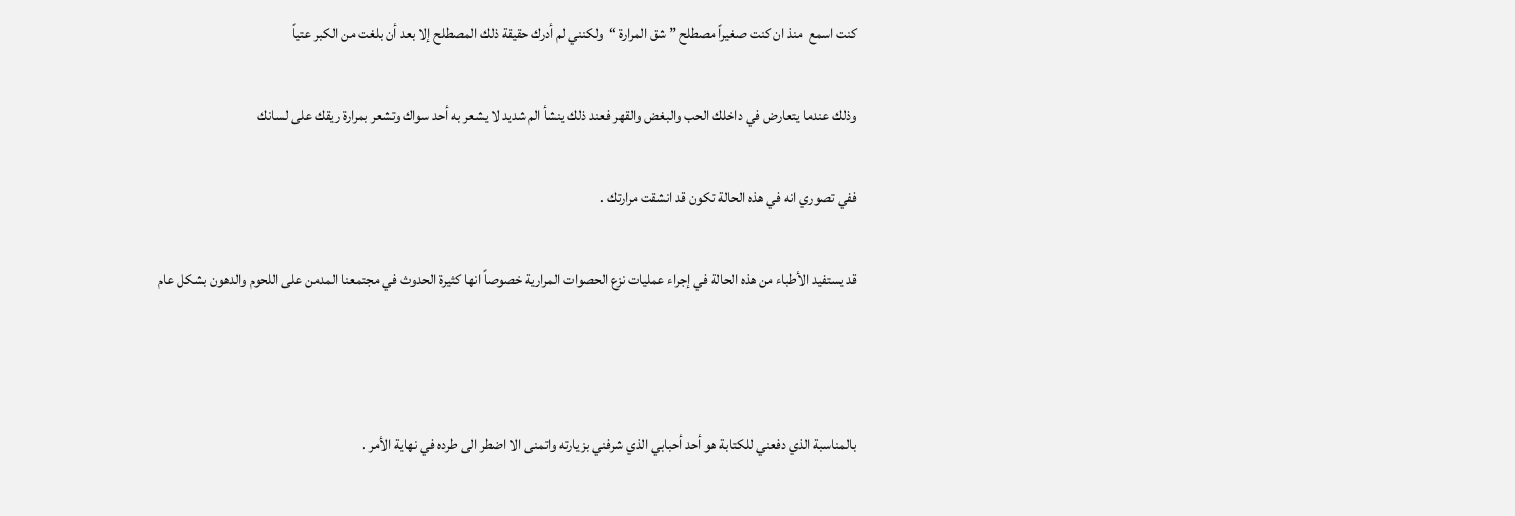كنت اسمع  منذ ان كنت صغيراً مصطلح ” شق المرارة “  ولكنني لم أدرك حقيقة ذلك المصطلح إلا بعد أن بلغت من الكبر عتياً

وذلك عندما يتعارض في داخلك الحب والبغض والقهر فعند ذلك ينشأ الم شديد لا يشعر به أحد سواك وتشعر بمرارة ريقك على لسانك

ففي تصوري انه في هذه الحالة تكون قد انشقت مرارتك .

قد يستفيد الأطباء من هذه الحالة في إجراء عمليات نزع الحصوات المرارية خصوصاً انها كثيرة الحدوث في مجتمعنا المدمن على اللحوم والدهون بشكل عام



بالمناسبة الذي دفعني للكتابة هو أحد أحبابي الذي شرفني بزيارته واتمنى الا اضطر الى طرده في نهاية الأمر .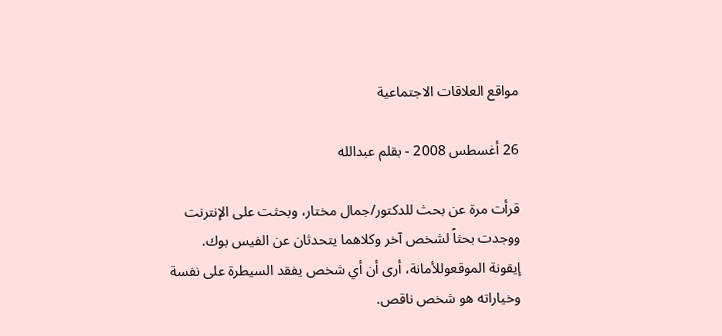مواقع العلاقات الاجتماعية

26 أغسطس 2008 - بقلم عبدالله

قرأت مرة عن بحث للدكتور/جمال مختار، وبحثت على الإنترنت ووجدت بحثاً لشخص آخر وكلاهما يتحدثان عن الفيس بوك.
إيقونة الموقعوللأمانة، أرى أن أي شخص يفقد السيطرة على نفسة وخياراته هو شخص ناقص.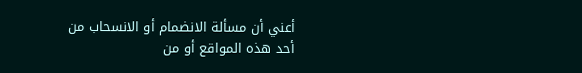أعني أن مسألة الانضمام أو الانسحاب من أحد هذه المواقع أو من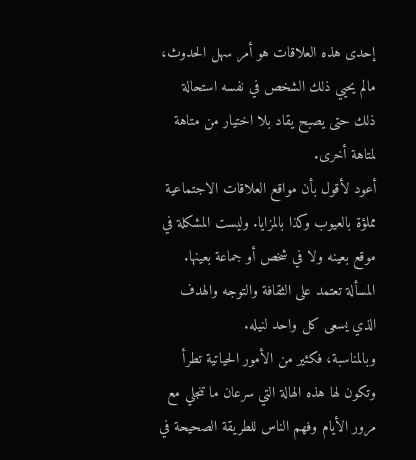إحدى هذه العلاقات هو أمر سهل الحدوث، مالم يحيي ذلك الشخص في نفسه استحالة ذلك حتى يصبح يقاد بلا اختيار من متاهة لمتاهة أخرى.
أعود لأقول بأن مواقع العلاقات الاجتماعية مملؤة بالعيوب وكذا بالمزايا. وليست المشكلة في موقع بعينه ولا في شخص أو جماعة بعينها. المسألة تعتمد على الثقافة والتوجه والهدف الذي يسعى كل واحد لنيله.
وبالمناسبة، فكثير من الأمور الحياتية تطرأ وتكون لها هذه الهالة التي سرعان ما تنجلي مع مرور الأيام وفهم الناس للطريقة الصحيحة في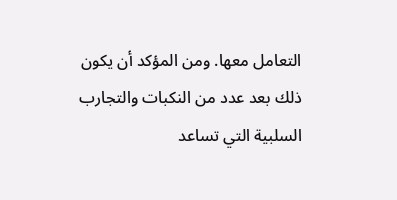التعامل معها. ومن المؤكد أن يكون ذلك بعد عدد من النكبات والتجارب السلبية التي تساعد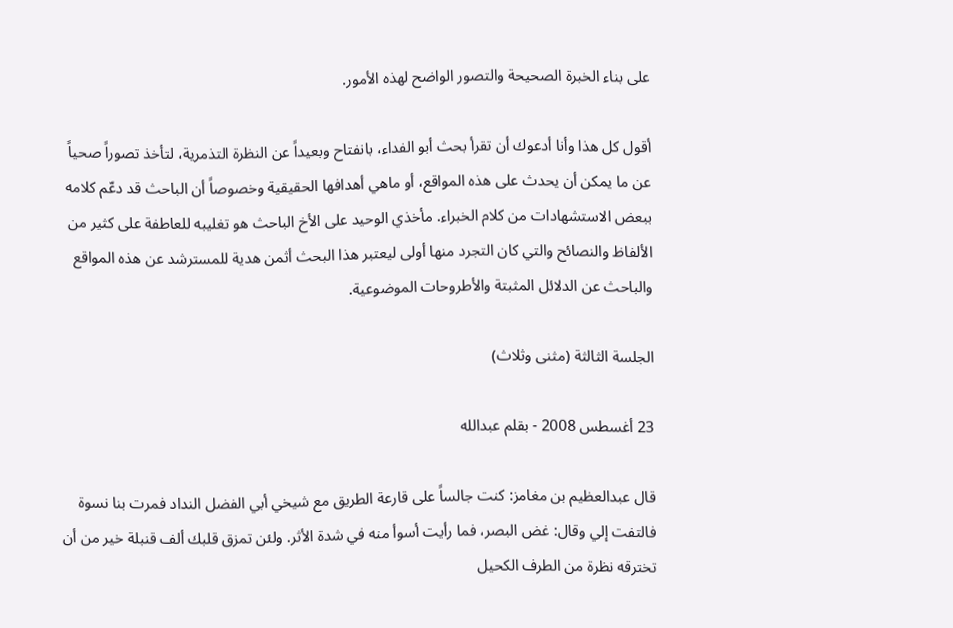على بناء الخبرة الصحيحة والتصور الواضح لهذه الأمور.

أقول كل هذا وأنا أدعوك أن تقرأ بحث أبو الفداء، بانفتاح وبعيداً عن النظرة التذمرية، لتأخذ تصوراً صحياً عن ما يمكن أن يحدث على هذه المواقع، أو ماهي أهدافها الحقيقية وخصوصاً أن الباحث قد دعّم كلامه ببعض الاستشهادات من كلام الخبراء. مأخذي الوحيد على الأخ الباحث هو تغليبه للعاطفة على كثير من الألفاظ والنصائح والتي كان التجرد منها أولى ليعتبر هذا البحث أثمن هدية للمسترشد عن هذه المواقع والباحث عن الدلائل المثبتة والأطروحات الموضوعية.

الجلسة الثالثة (مثنى وثلاث)

23 أغسطس 2008 - بقلم عبدالله

قال عبدالعظيم بن مغامز: كنت جالساً على قارعة الطريق مع شيخي أبي الفضل النداد فمرت بنا نسوة فالتفت إلي وقال: غض البصر، فما رأيت أسوأ منه في شدة الأثر. ولئن تمزق قلبك ألف قنبلة خير من أن تخترقه نظرة من الطرف الكحيل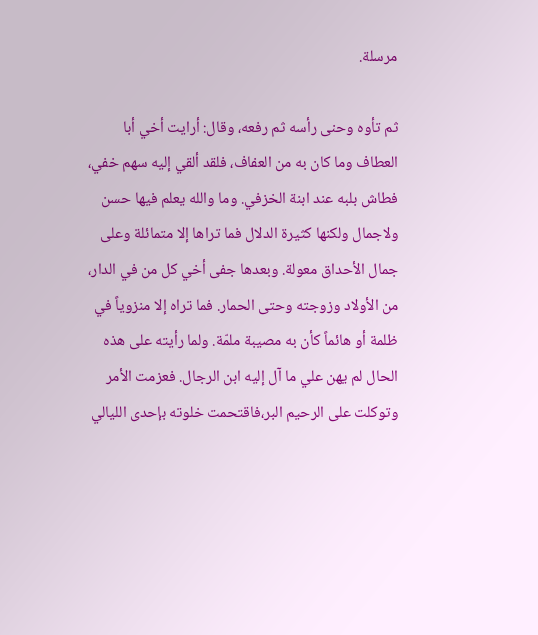مرسلة.

ثم تأوه وحنى رأسه ثم رفعه، وقال: أرايت أخي أبا العطاف وما كان به من العفاف، فلقد ألقي إليه سهم خفي، فطاش بلبه عند ابنة الخزفي. وما والله يعلم فيها حسن ولاجمال ولكنها كثيرة الدلال فما تراها إلا متمائلة وعلى جمال الأحداق معولة. وبعدها جفى أخي كل من في الدار، من الأولاد وزوجته وحتى الحمار. فما تراه إلا منزوياً في ظلمة أو هائماً كأن به مصيبة ملمّة. ولما رأيته على هذه الحال لم يهن علي ما آل إليه ابن الرجال. فعزمت الأمر وتوكلت على الرحيم البر،فاقتحمت خلوته بإحدى الليالي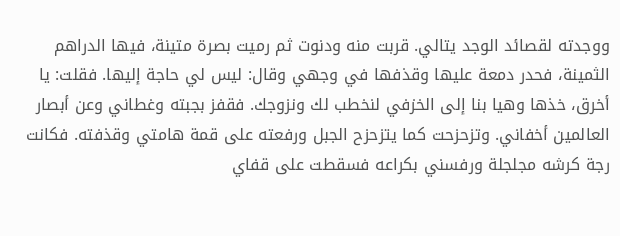ووجدته لقصائد الوجد يتالي. قربت منه ودنوت ثم رميت بصرة متينة، فيها الدراهم الثمينة، فحدر دمعة عليها وقذفها في وجهي وقال: ليس لي حاجة إليها. فقلت: يا أخرق، خذها وهيا بنا إلى الخزفي لنخطب لك ونزوجك. فقفز بجبته وغطاني وعن أبصار العالمين أخفاني. وتزحزحت كما يتزحزح الجبل ورفعته على قمة هامتي وقذفته. فكانت رجة كرشه مجلجلة ورفسني بكراعه فسقطت على قفاي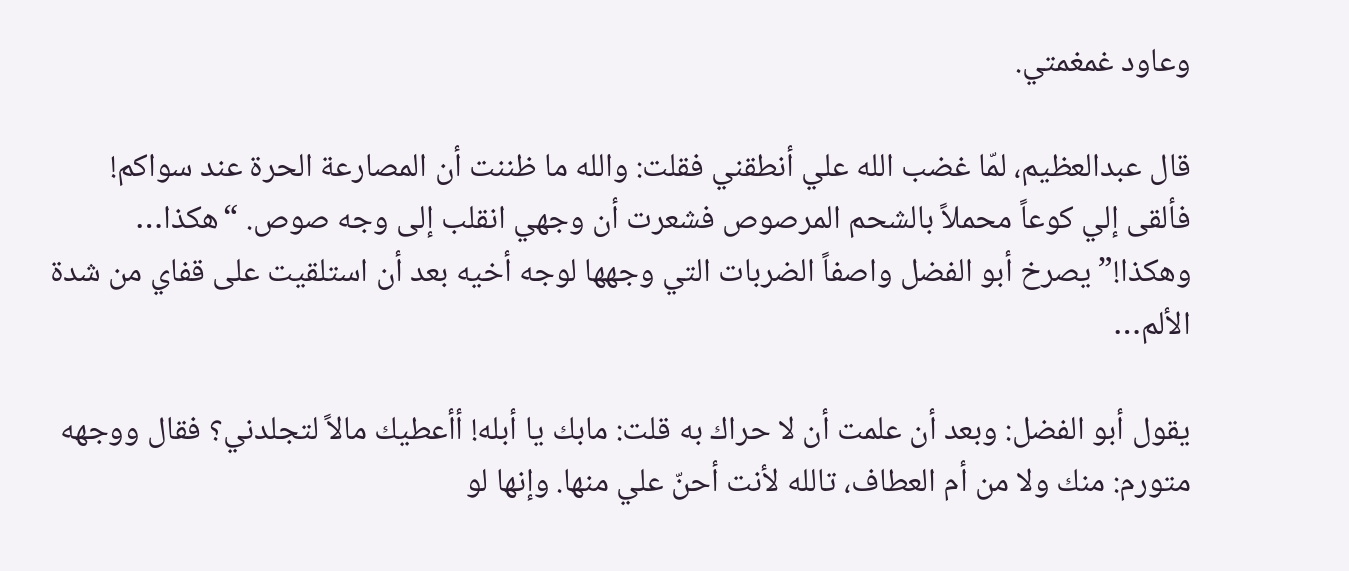وعاود غمغمتي.

قال عبدالعظيم، لمّا غضب الله علي أنطقني فقلت: والله ما ظننت أن المصارعة الحرة عند سواكم! فألقى إلي كوعاً محملاً بالشحم المرصوص فشعرت أن وجهي انقلب إلى وجه صوص. “هكذا… وهكذا!” يصرخ أبو الفضل واصفاً الضربات التي وجهها لوجه أخيه بعد أن استلقيت على قفاي من شدة الألم…

يقول أبو الفضل: وبعد أن علمت أن لا حراك به قلت: مابك يا أبله! أأعطيك مالاً لتجلدني؟ فقال ووجهه متورم: منك ولا من أم العطاف، تالله لأنت أحنّ علي منها. وإنها لو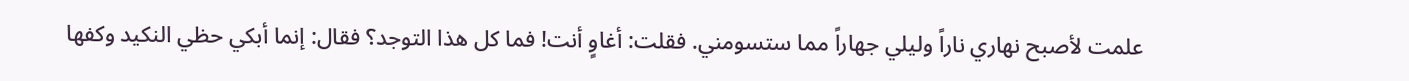علمت لأصبح نهاري ناراً وليلي جهاراً مما ستسومني. فقلت: أغاوٍ أنت! فما كل هذا التوجد؟ فقال: إنما أبكي حظي النكيد وكفها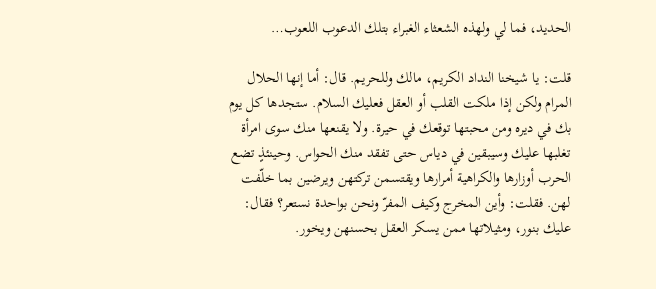الحديد، فما لي ولهذه الشعثاء الغبراء بتلك الدعوب اللعوب…

قلت: يا شيخنا النداد الكريم، مالك وللحريم. قال: أما إنها الحلال المرام ولكن إذا ملكت القلب أو العقل فعليك السلام. ستجدها كل يوم بك في ديره ومن محبتها توقعك في حيرة. ولا يقنعها منك سوى امرأة تغلبها عليك وسيبقين في دياس حتى تفقد منك الحواس. وحينئذٍ تضع الحرب أوزارها والكراهية أمرارها ويقتسمن تركتهن ويرضين بما خلّفت لهن. فقلت: وأين المخرج وكيف المفرّ ونحن بواحدة نستعر؟ فقال: عليك بنور، ومثيلاتها ممن يسكر العقل بحسنهن ويخور.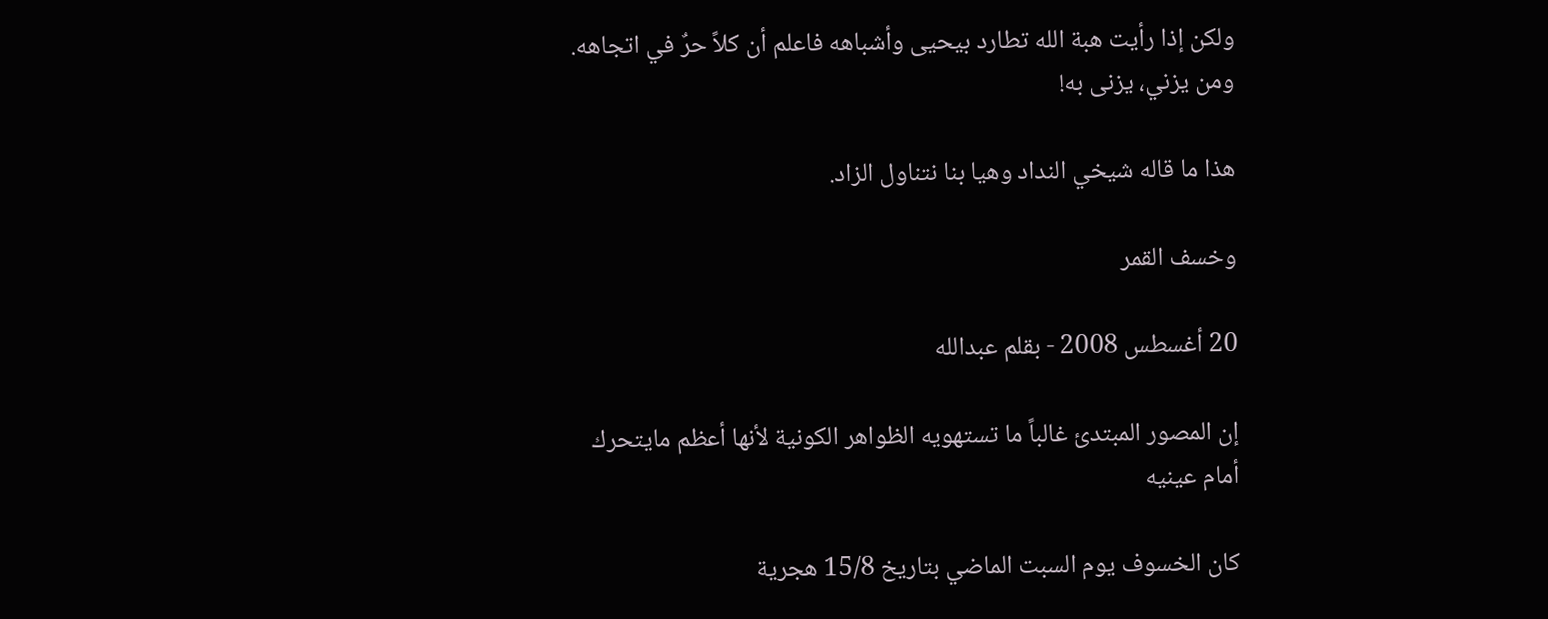ولكن إذا رأيت هبة الله تطارد بيحيى وأشباهه فاعلم أن كلاً حرٌ في اتجاهه. ومن يزني، يزنى به!

هذا ما قاله شيخي النداد وهيا بنا نتناول الزاد.

وخسف القمر

20 أغسطس 2008 - بقلم عبدالله

إن المصور المبتدئ غالباً ما تستهويه الظواهر الكونية لأنها أعظم مايتحرك أمام عينيه

كان الخسوف يوم السبت الماضي بتاريخ 15/8 هجرية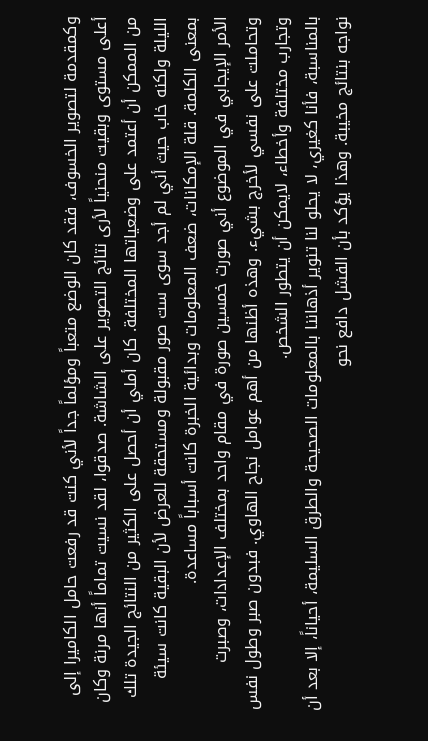وكمقدمة لتصوير الخسوف، فقد كان الوضع متعباً ومؤلماً جداً لأني كنت قد رفعت حامل الكاميرا إلى أعلى مستوى وبقيت منحنياً لأرى نتائج التصوير على الشاشة. صدقوا، لقد نسيت تماماً أنها مرنة وكان من الممكن أن أعتمد على وضعياتها المختلفة. كان أملي أن أحصل على الكثير من النتائج الجيدة تلك الليلة ولكنه خاب حيث أني لم أجد سوى ست صور مقبولة ومستحقة للعرض لأن البقية كانت سيئة بمعنى الكلمة. قلة الإمكانات، ضعف المعلومات وبدائية الخبرة كانت أسباباً مساعدة.
الأمر الإيجابي في الموضوع أني صورت خمسين صورة في مقام واحد بمختلف الإعدادات، وصبرت وتحاملت على نفسي لأخرج بشيء. وهذه أظنها من أهم عوامل نجاح الهاوي. فبدون صبر وطول نفس وتجارب مختلفة وأخطاء، لايمكن أن يتطور الشخص.
بالمناسبة، فأنا كغيري، لا يحلو لنا تنوير أذهاننا بالمعلومات الصحيحة والطرق السليمة، أحياناً، إلا بعد أن نواجه بنتائج مخيبة. وهذا يؤكد بأن الفشل دافع نحو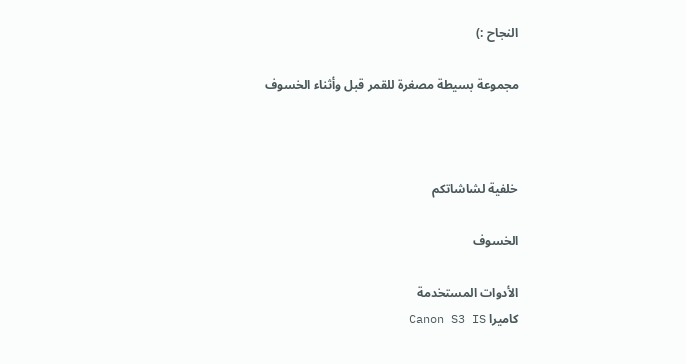النجاح :)

مجموعة بسيطة مصغرة للقمر قبل وأثناء الخسوف



خلفية لشاشاتكم

الخسوف

الأدوات المستخدمة
كاميرا Canon S3 IS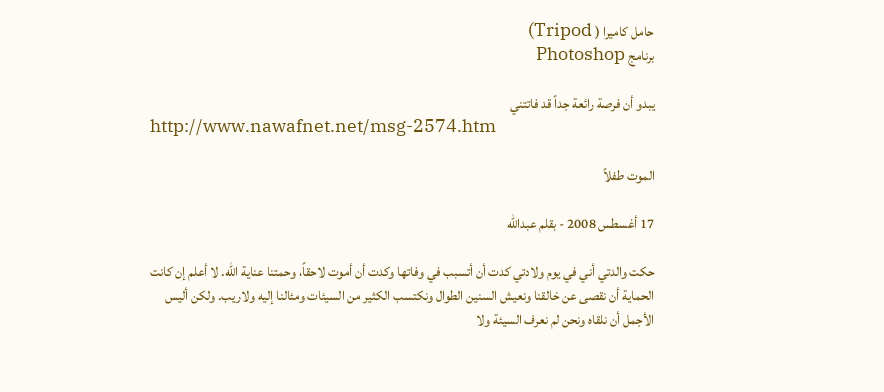حامل كاميرا ( Tripod)
برنامج Photoshop

يبدو أن فرصة رائعة جداً قد فاتتني
http://www.nawafnet.net/msg-2574.htm

الموت طفلاً

17 أغسطس 2008 - بقلم عبدالله

حكت والدتي أني في يوم ولادتي كدت أن أتسبب في وفاتها وكدت أن أموت لاحقاً، وحمتنا عناية الله. لا أعلم إن كانت الحماية أن نقصى عن خالقنا ونعيش السنين الطوال ونكتسب الكثير من السيئات ومئالنا إليه ولاريب. ولكن أليس الأجمل أن نلقاه ونحن لم نعرف السيئة ولا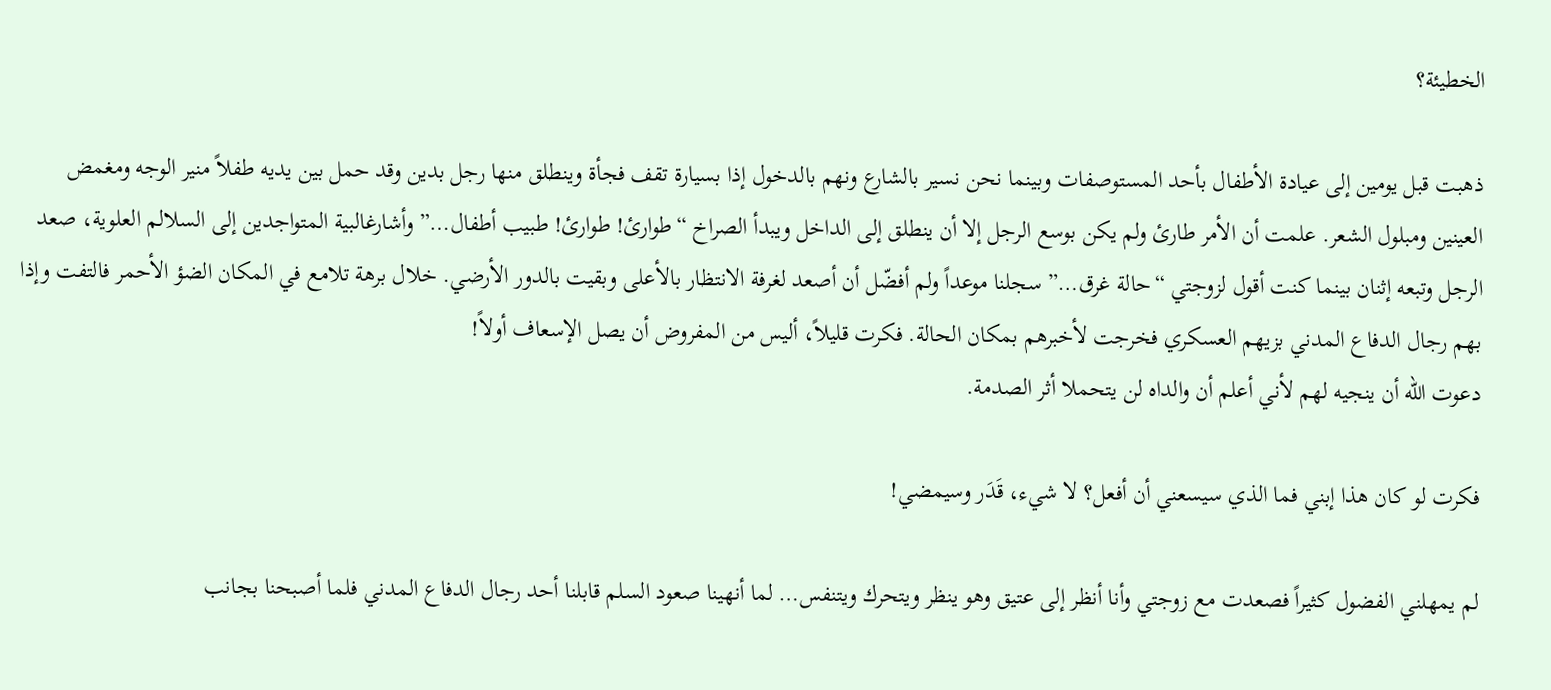الخطيئة؟

ذهبت قبل يومين إلى عيادة الأطفال بأحد المستوصفات وبينما نحن نسير بالشارع ونهم بالدخول إذا بسيارة تقف فجأة وينطلق منها رجل بدين وقد حمل بين يديه طفلاً منير الوجه ومغمض العينين ومبلول الشعر. علمت أن الأمر طارئ ولم يكن بوسع الرجل إلا أن ينطلق إلى الداخل ويبدأ الصراخ “طوارئ! طوارئ! طبيب أطفال…” وأشارغالبية المتواجدين إلى السلالم العلوية، صعد الرجل وتبعه إثنان بينما كنت أقول لزوجتي “حالة غرق…” سجلنا موعداً ولم أفضّل أن أصعد لغرفة الانتظار بالأعلى وبقيت بالدور الأرضي. خلال برهة تلامع في المكان الضؤ الأحمر فالتفت وإذا بهم رجال الدفاع المدني بزيهم العسكري فخرجت لأخبرهم بمكان الحالة. فكرت قليلاً، أليس من المفروض أن يصل الإسعاف أولاً!
دعوت الله أن ينجيه لهم لأني أعلم أن والداه لن يتحملا أثر الصدمة.

فكرت لو كان هذا إبني فما الذي سيسعني أن أفعل؟ لا شيء، قَدَر وسيمضي!

لم يمهلني الفضول كثيراً فصعدت مع زوجتي وأنا أنظر إلى عتيق وهو ينظر ويتحرك ويتنفس… لما أنهينا صعود السلم قابلنا أحد رجال الدفاع المدني فلما أصبحنا بجانب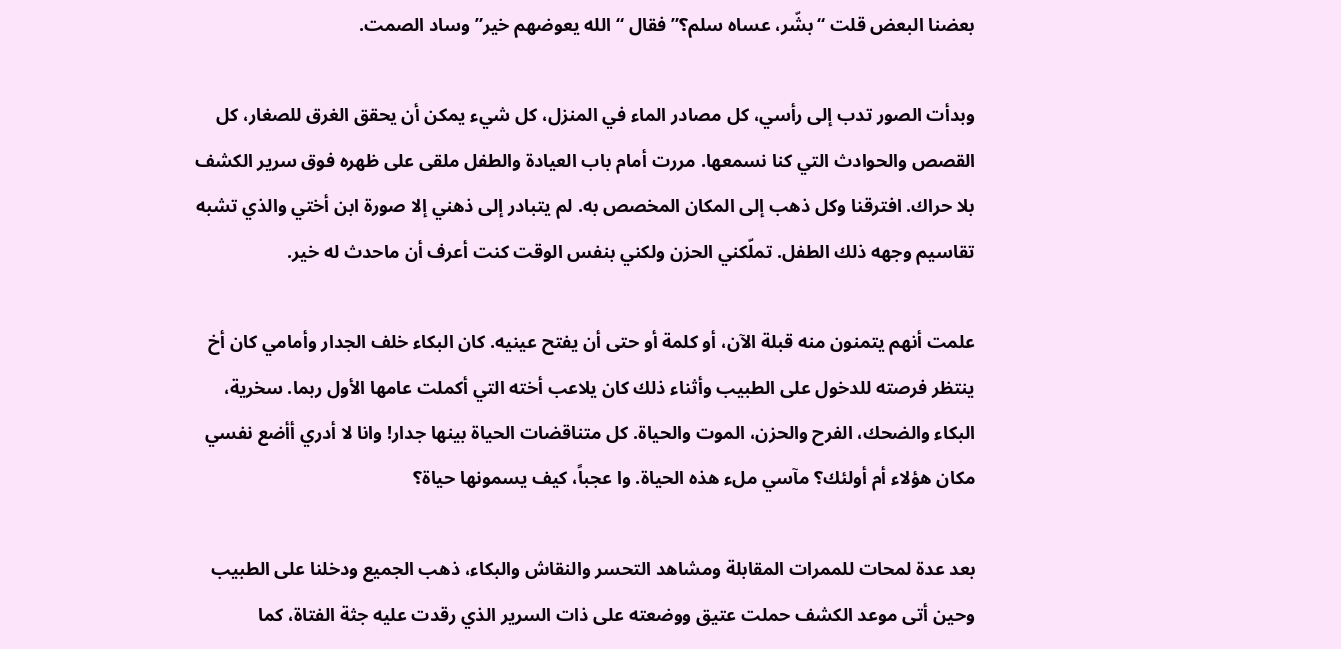بعضنا البعض قلت “بشّر، عساه سلم؟” فقال “الله يعوضهم خير” وساد الصمت.

وبدأت الصور تدب إلى رأسي، كل مصادر الماء في المنزل، كل شيء يمكن أن يحقق الغرق للصغار، كل القصص والحوادث التي كنا نسمعها. مررت أمام باب العيادة والطفل ملقى على ظهره فوق سرير الكشف بلا حراك. افترقنا وكل ذهب إلى المكان المخصص به. لم يتبادر إلى ذهني إلا صورة ابن أختي والذي تشبه تقاسيم وجهه ذلك الطفل. تملّكني الحزن ولكني بنفس الوقت كنت أعرف أن ماحدث له خير.

علمت أنهم يتمنون منه قبلة الآن، أو كلمة أو حتى أن يفتح عينيه. كان البكاء خلف الجدار وأمامي كان أخ ينتظر فرصته للدخول على الطبيب وأثناء ذلك كان يلاعب أخته التي أكملت عامها الأول ربما. سخرية، البكاء والضحك، الفرح والحزن، الموت والحياة. كل متناقضات الحياة بينها جدار! وانا لا أدري أأضع نفسي مكان هؤلاء أم أولئك؟ مآسي ملء هذه الحياة. وا عجباً، كيف يسمونها حياة؟

بعد عدة لمحات للممرات المقابلة ومشاهد التحسر والنقاش والبكاء، ذهب الجميع ودخلنا على الطبيب وحين أتى موعد الكشف حملت عتيق ووضعته على ذات السرير الذي رقدت عليه جثة الفتاة، كما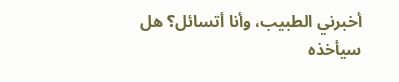أخبرني الطبيب، وأنا أتسائل؟ هل سيأخذه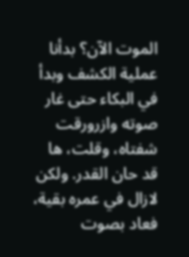الموت الآن؟ بدأنا عملية الكشف وبدأ في البكاء حتى غار صوته وازرورقت شفتاه، وقلت، ها قد حان القدر. ولكن لازال في عمره بقية، فعاد بصوت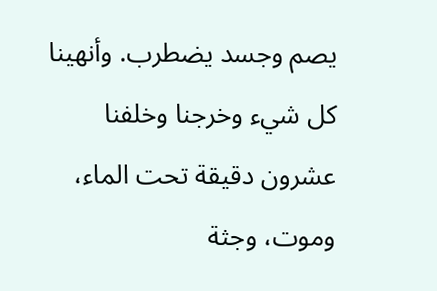يصم وجسد يضطرب. وأنهينا كل شيء وخرجنا وخلفنا عشرون دقيقة تحت الماء، وموت، وجثة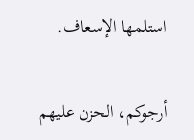استلمها الإسعاف.

أرجوكم، الحزن عليهم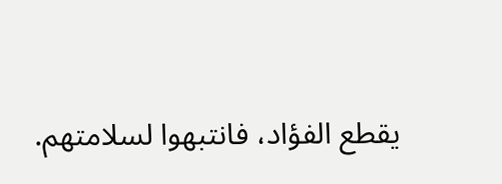يقطع الفؤاد، فانتبهوا لسلامتهم.